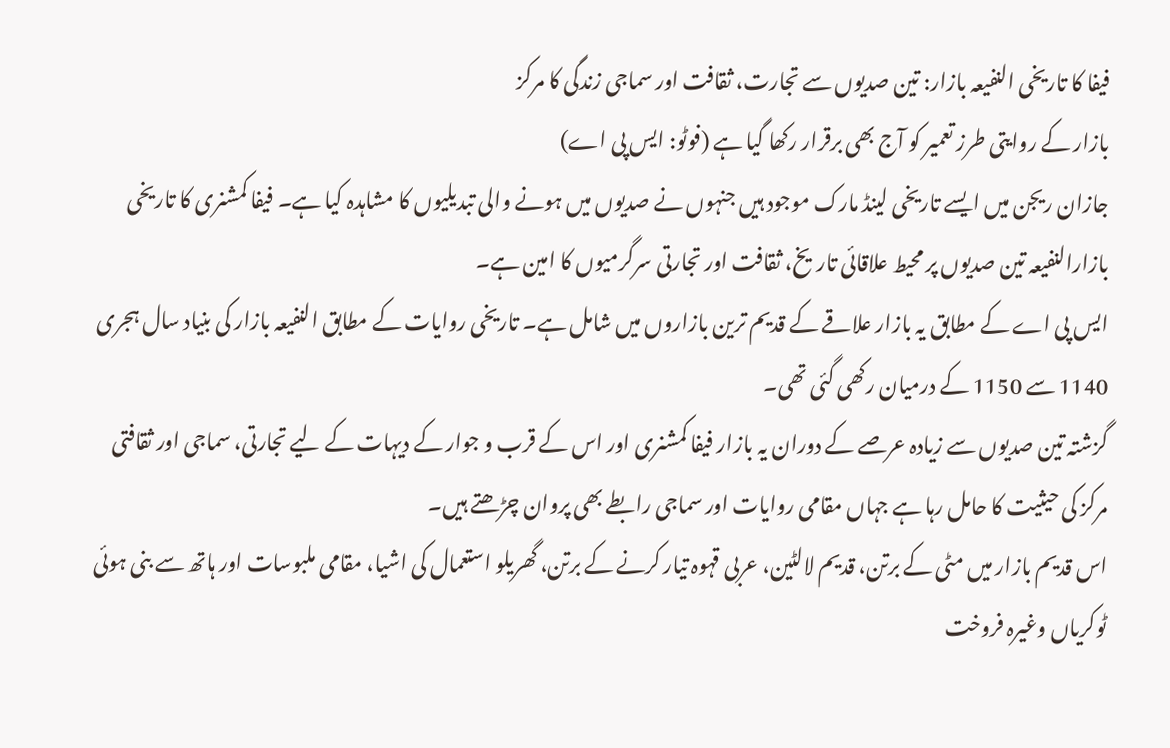فیفا کا تاریخی النفیعہ بازار: تین صدیوں سے تجارت، ثقافت اور سماجی زندگی کا مرکز
بازار کے روایتی طرز تعمیر کو آج بھی برقرار رکھا گیا ہے (فوٹو: ایس پی اے)
جازان ریجن میں ایسے تاریخی لینڈ مارک موجود ہیں جنہوں نے صدیوں میں ہونے والی تبدیلیوں کا مشاہدہ کیا ہے۔ فیفا کمشنری کا تاریخی بازارالنفیعہ تین صدیوں پر محیط علاقائی تاریخ، ثقافت اور تجارتی سرگرمیوں کا امین ہے۔
ایس پی اے کے مطابق یہ بازار علاقے کے قدیم ترین بازاروں میں شامل ہے۔ تاریخی روایات کے مطابق النفیعہ بازار کی بنیاد سال ہجری 1140 سے 1150 کے درمیان رکھی گئی تھی۔
گزشتہ تین صدیوں سے زیادہ عرصے کے دوران یہ بازار فیفا کمشنری اور اس کے قرب و جوار کے دیہات کے لیے تجارتی، سماجی اور ثقافتی مرکز کی حیثیت کا حامل رہا ہے جہاں مقامی روایات اور سماجی رابطے بھی پروان چڑھتے ہیں۔
اس قدیم بازار میں مٹی کے برتن، قدیم لالٹین، عربی قہوہ تیار کرنے کے برتن، گھریلو استعمال کی اشیا، مقامی ملبوسات اور ہاتھ سے بنی ہوئی ٹوکریاں وغیرہ فروخت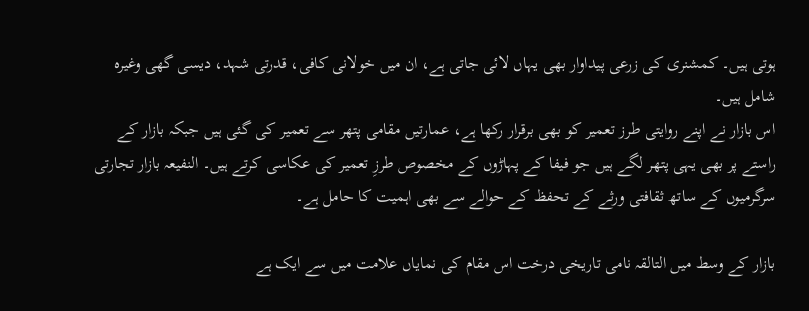ہوتی ہیں۔ کمشنری کی زرعی پیداوار بھی یہاں لائی جاتی ہے، ان میں خولانی کافی، قدرتی شہد، دیسی گھی وغیرہ شامل ہیں۔
اس بازار نے اپنے روایتی طرز تعمیر کو بھی برقرار رکھا ہے، عمارتیں مقامی پتھر سے تعمیر کی گئی ہیں جبکہ بازار کے راستے پر بھی یہی پتھر لگے ہیں جو فیفا کے پہاڑوں کے مخصوص طرزِ تعمیر کی عکاسی کرتے ہیں۔ النفیعہ بازار تجارتی سرگرمیوں کے ساتھ ثقافتی ورثے کے تحفظ کے حوالے سے بھی اہمیت کا حامل ہے۔

بازار کے وسط میں التالقہ نامی تاریخی درخت اس مقام کی نمایاں علامت میں سے ایک ہے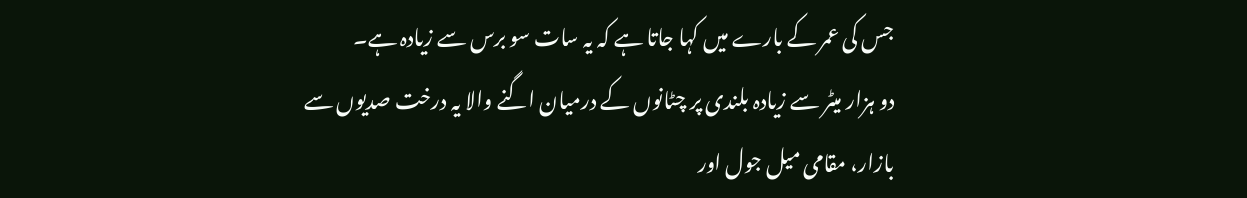جس کی عمر کے بارے میں کہا جاتا ہے کہ یہ سات سو برس سے زیادہ ہے۔
دو ہزار میٹر سے زیادہ بلندی پر چٹانوں کے درمیان اگنے والا یہ درخت صدیوں سے بازار، مقامی میل جول اور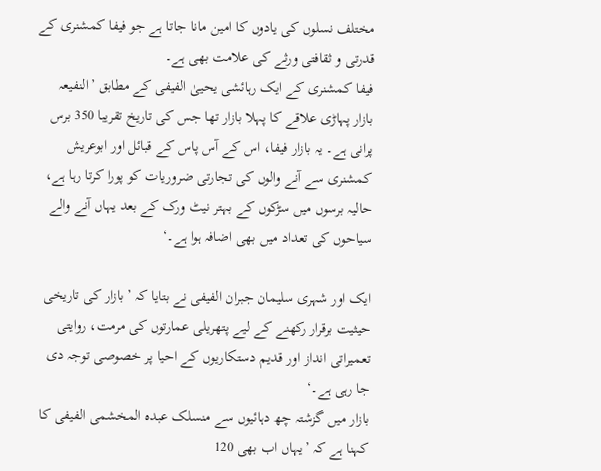مختلف نسلوں کی یادوں کا امین مانا جاتا ہے جو فیفا کمشنری کے قدرتی و ثقافتی ورثے کی علامت بھی ہے۔
فیفا کمشنری کے ایک رہائشی یحییٰ الفیفی کے مطابق ’النفیعہ بازار پہاڑی علاقے کا پہلا بازار تھا جس کی تاریخ تقریبا 350 برس پرانی ہے۔ یہ بازار فیفا، اس کے آس پاس کے قبائل اور ابوعریش کمشنری سے آنے والوں کی تجارتی ضروریات کو پورا کرتا رہا ہے، حالیہ برسوں میں سڑکوں کے بہتر نیٹ ورک کے بعد یہاں آنے والے سیاحوں کی تعداد میں بھی اضافہ ہوا ہے۔‘

ایک اور شہری سلیمان جبران الفیفی نے بتایا کہ ’بازار کی تاریخی حیثیت برقرار رکھنے کے لیے پتھریلی عمارتوں کی مرمت، روایتی تعمیراتی انداز اور قدیم دستکاریوں کے احیا پر خصوصی توجہ دی جا رہی ہے۔‘
بازار میں گزشتہ چھ دہائیوں سے منسلک عبدہ المخشمی الفیفی کا کہنا ہے کہ ’یہاں اب بھی 120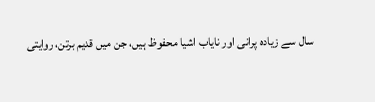سال سے زیادہ پرانی اور نایاب اشیا محفوظ ہیں، جن میں قدیم برتن، روایتی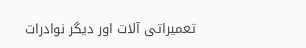تعمیراتی آلات اور دیگر نوادرات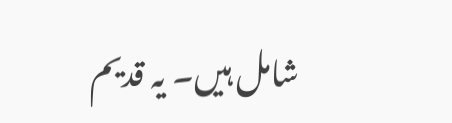شامل ہیں۔ یہ قدیم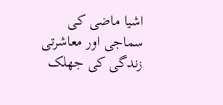اشیا ماضی کی سماجی اور معاشرتی زندگی کی جھلک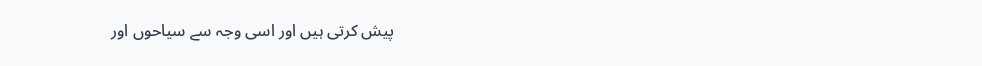پیش کرتی ہیں اور اسی وجہ سے سیاحوں اور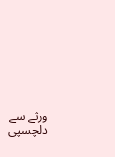ورثے سے دلچسپی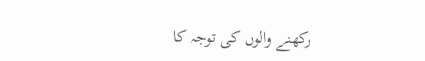رکھنے والوں کی توجہ کا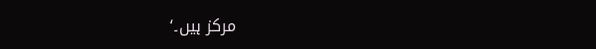مرکز ہیں۔‘